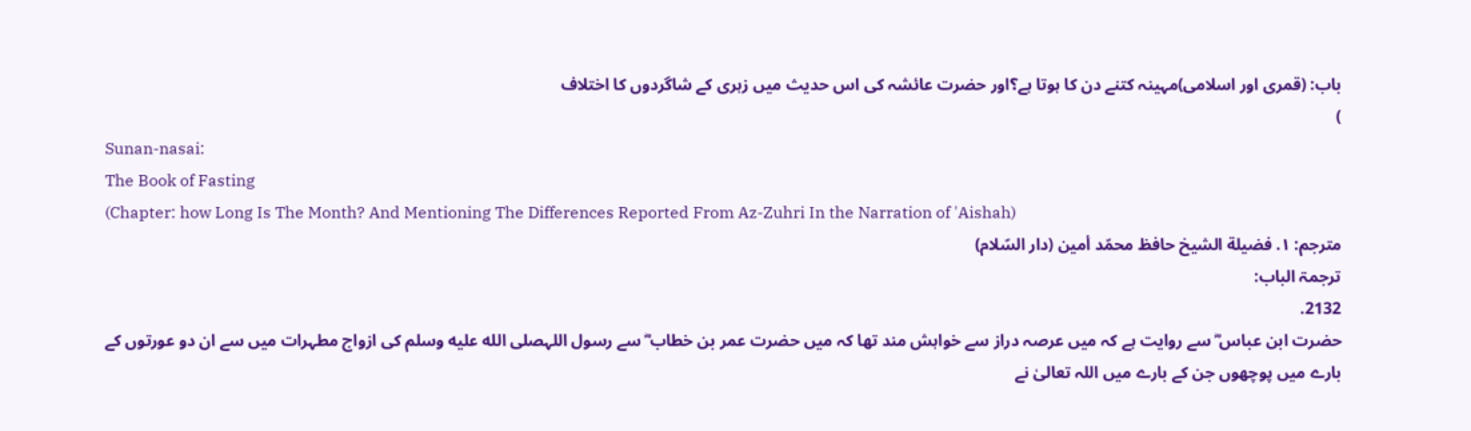باب: (قمری اور اسلامی)مہینہ کتنے دن کا ہوتا ہے؟اور حضرت عائشہ کی اس حدیث میں زہری کے شاگردوں کا اختلاف
)
Sunan-nasai:
The Book of Fasting
(Chapter: how Long Is The Month? And Mentioning The Differences Reported From Az-Zuhri In the Narration of 'Aishah)
مترجم: ١. فضيلة الشيخ حافظ محمّد أمين (دار السّلام)
ترجمۃ الباب:
2132.
حضرت ابن عباس ؓ سے روایت ہے کہ میں عرصہ دراز سے خواہش مند تھا کہ میں حضرت عمر بن خطاب ؓ سے رسول اللہصلى الله عليه وسلم کی ازواج مطہرات میں سے ان دو عورتوں کے بارے میں پوچھوں جن کے بارے میں اللہ تعالیٰ نے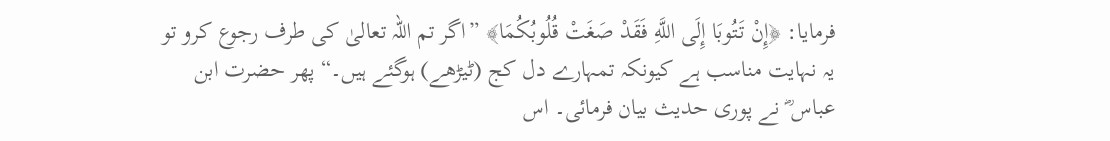فرمایا: ﴿إِنْ تَتُوبَا إِلَى اللَّهِ فَقَدْ صَغَتْ قُلُوبُكُمَا﴾ ”اگر تم اللہ تعالیٰ کی طرف رجوع کرو تو یہ نہایت مناسب ہے کیونکہ تمہارے دل کج (ٹیڑھے) ہوگئے ہیں۔“ پھر حضرت ابن عباس ؓ نے پوری حدیث بیان فرمائی۔ اس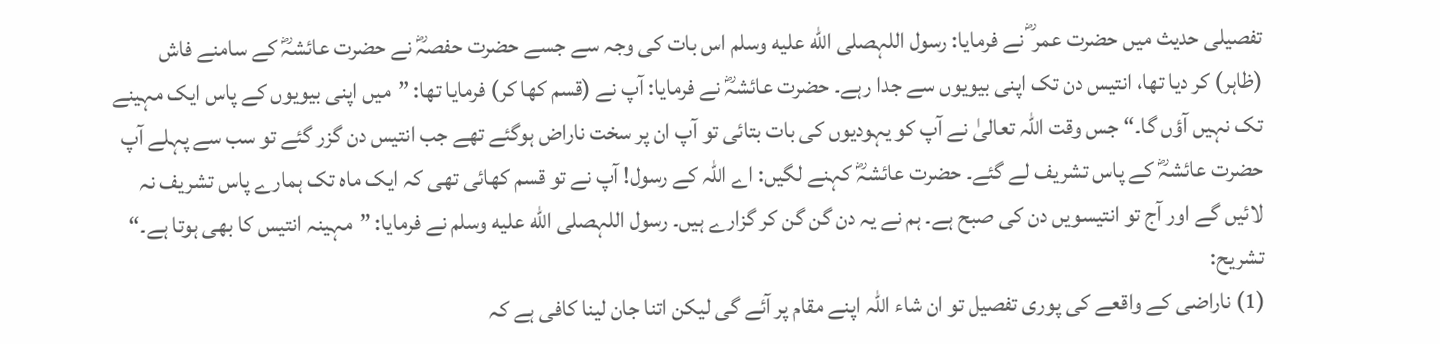تفصیلی حدیث میں حضرت عمر ؓ نے فرمایا: رسول اللہصلى الله عليه وسلم اس بات کی وجہ سے جسے حضرت حفصہؓ نے حضرت عائشہؓ کے سامنے فاش (ظاہر) کر دیا تھا، انتیس دن تک اپنی بیویوں سے جدا رہے۔ حضرت عائشہؓ نے فرمایا: آپ نے (قسم کھا کر) فرمایا تھا: ”میں اپنی بیویوں کے پاس ایک مہینے تک نہیں آؤں گا۔“ جس وقت اللہ تعالیٰ نے آپ کو یہودیوں کی بات بتائی تو آپ ان پر سخت ناراض ہوگئے تھے جب انتیس دن گزر گئے تو سب سے پہلے آپ حضرت عائشہؓ کے پاس تشریف لے گئے۔ حضرت عائشہؓ کہنے لگیں: اے اللہ کے رسول! آپ نے تو قسم کھائی تھی کہ ایک ماہ تک ہمارے پاس تشریف نہ لائیں گے اور آج تو انتیسویں دن کی صبح ہے۔ ہم نے یہ دن گن گن کر گزارے ہیں۔ رسول اللہصلى الله عليه وسلم نے فرمایا: ”مہینہ انتیس کا بھی ہوتا ہے۔“
تشریح:
(1) ناراضی کے واقعے کی پوری تفصیل تو ان شاء اللہ اپنے مقام پر آئے گی لیکن اتنا جان لینا کافی ہے کہ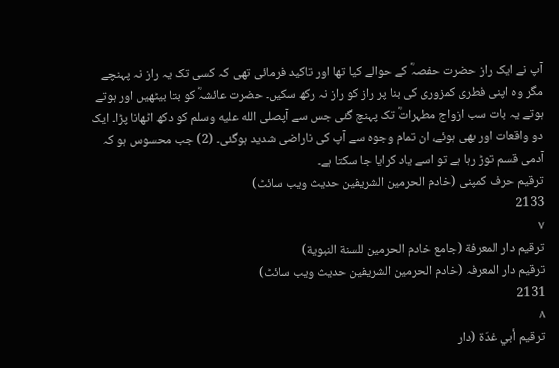آپ نے ایک راز حضرت حفصہؓ کے حوالے کیا تھا اور تاکید فرمائی تھی کہ کسی تک یہ راز نہ پہنچے مگر وہ اپنی فطری کمزوری کی بنا پر راز کو راز نہ رکھ سکیں۔ حضرت عائشہؓ کو بتا بیٹھیں اور ہوتے ہوتے یہ بات سب ازواج مطہراتؓ تک پہنچ گئی جس سے آپصلى الله عليه وسلم کو دکھ اٹھانا پڑا۔ ایک دو واقعات اور بھی ہوئے، ان تمام وجوہ سے آپ کی ناراضی شدید ہوگئی۔ (2) جب محسوس ہو کہ آدمی قسم توڑ رہا ہے تو اسے یاد کرایا جا سکتا ہے۔
ترقیم حرف کمپنی (خادم الحرمین الشریفین حدیث ویب سائٹ)
2133
٧
ترقيم دار المعرفة (جامع خادم الحرمين للسنة النبوية)
ترقیم دار المعرفہ (خادم الحرمین الشریفین حدیث ویب سائٹ)
2131
٨
ترقيم أبي غدّة (دار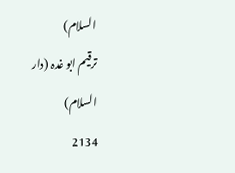السلام)
ترقیم ابو غدہ (دار السلام)
2134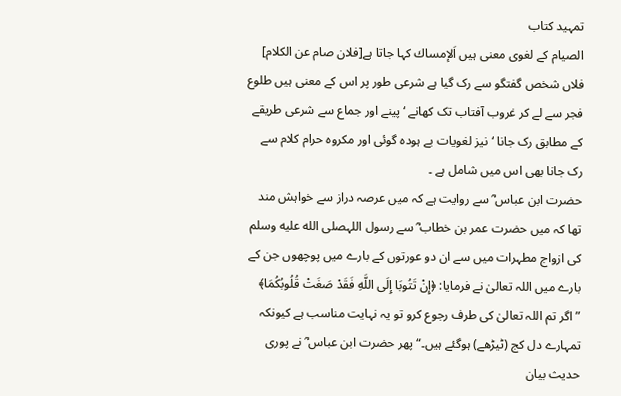تمہید کتاب
الصيام کے لغوی معنی ہیں اَلإمساك کہا جاتا ہے[فلان صام عن الكلام] فلاں شخص گفتگو سے رک گیا ہے شرعی طور پر اس کے معنی ہیں طلوع فجر سے لے کر غروب آفتاب تک کھانے ‘پینے اور جماع سے شرعی طریقے کے مطابق رک جانا ‘نیز لغویات بے ہودہ گوئی اور مکروہ حرام کلام سے رک جانا بھی اس میں شامل ہے ۔
حضرت ابن عباس ؓ سے روایت ہے کہ میں عرصہ دراز سے خواہش مند تھا کہ میں حضرت عمر بن خطاب ؓ سے رسول اللہصلى الله عليه وسلم کی ازواج مطہرات میں سے ان دو عورتوں کے بارے میں پوچھوں جن کے بارے میں اللہ تعالیٰ نے فرمایا: ﴿إِنْ تَتُوبَا إِلَى اللَّهِ فَقَدْ صَغَتْ قُلُوبُكُمَا﴾ ”اگر تم اللہ تعالیٰ کی طرف رجوع کرو تو یہ نہایت مناسب ہے کیونکہ تمہارے دل کج (ٹیڑھے) ہوگئے ہیں۔“ پھر حضرت ابن عباس ؓ نے پوری حدیث بیان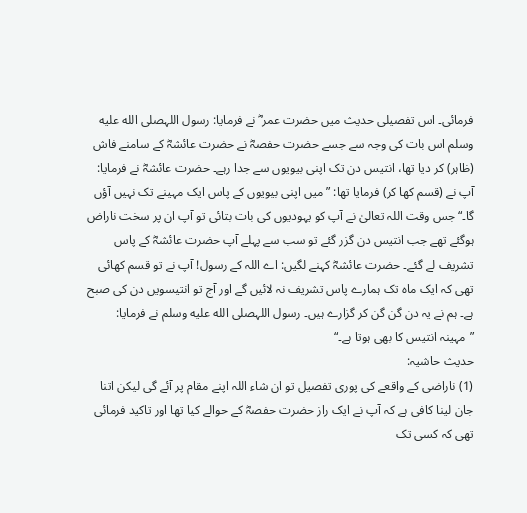فرمائی۔ اس تفصیلی حدیث میں حضرت عمر ؓ نے فرمایا: رسول اللہصلى الله عليه وسلم اس بات کی وجہ سے جسے حضرت حفصہؓ نے حضرت عائشہؓ کے سامنے فاش (ظاہر) کر دیا تھا، انتیس دن تک اپنی بیویوں سے جدا رہے۔ حضرت عائشہؓ نے فرمایا: آپ نے (قسم کھا کر) فرمایا تھا: ”میں اپنی بیویوں کے پاس ایک مہینے تک نہیں آؤں گا۔“ جس وقت اللہ تعالیٰ نے آپ کو یہودیوں کی بات بتائی تو آپ ان پر سخت ناراض ہوگئے تھے جب انتیس دن گزر گئے تو سب سے پہلے آپ حضرت عائشہؓ کے پاس تشریف لے گئے۔ حضرت عائشہؓ کہنے لگیں: اے اللہ کے رسول! آپ نے تو قسم کھائی تھی کہ ایک ماہ تک ہمارے پاس تشریف نہ لائیں گے اور آج تو انتیسویں دن کی صبح ہے۔ ہم نے یہ دن گن گن کر گزارے ہیں۔ رسول اللہصلى الله عليه وسلم نے فرمایا: ”مہینہ انتیس کا بھی ہوتا ہے۔“
حدیث حاشیہ:
(1) ناراضی کے واقعے کی پوری تفصیل تو ان شاء اللہ اپنے مقام پر آئے گی لیکن اتنا جان لینا کافی ہے کہ آپ نے ایک راز حضرت حفصہؓ کے حوالے کیا تھا اور تاکید فرمائی تھی کہ کسی تک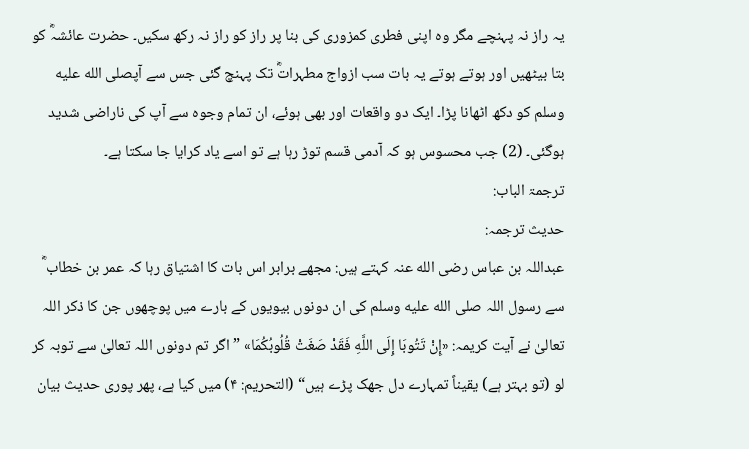یہ راز نہ پہنچے مگر وہ اپنی فطری کمزوری کی بنا پر راز کو راز نہ رکھ سکیں۔ حضرت عائشہؓ کو بتا بیٹھیں اور ہوتے ہوتے یہ بات سب ازواج مطہراتؓ تک پہنچ گئی جس سے آپصلى الله عليه وسلم کو دکھ اٹھانا پڑا۔ ایک دو واقعات اور بھی ہوئے، ان تمام وجوہ سے آپ کی ناراضی شدید ہوگئی۔ (2) جب محسوس ہو کہ آدمی قسم توڑ رہا ہے تو اسے یاد کرایا جا سکتا ہے۔
ترجمۃ الباب:
حدیث ترجمہ:
عبداللہ بن عباس رضی الله عنہ کہتے ہیں: مجھے برابر اس بات کا اشتیاق رہا کہ عمر بن خطاب ؓ سے رسول اللہ صلى الله عليه وسلم کی ان دونوں بیویوں کے بارے میں پوچھوں جن کا ذکر اللہ تعالیٰ نے آیت کریمہ: «إِنْ تَتُوبَا إِلَى اللَّهِ فَقَدْ صَغَتْ قُلُوبُكُمَا» ”اگر تم دونوں اللہ تعالیٰ سے توبہ کر لو (تو بہتر ہے) یقیناً تمہارے دل جھک پڑے ہیں“ (التحریم: ۴) میں کیا ہے، پھر پوری حدیث بیان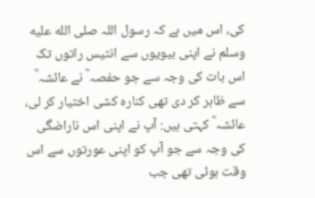کی، اس میں ہے کہ رسول اللہ صلى الله عليه وسلم نے اپنی بیویوں سے انتیس راتوں تک اس بات کی وجہ سے جو حفصہ ؓ نے عائشہ ؓ سے ظاہر کر دی تھی کنارہ کشی اختیار کر لی، عائشہ ؓ کہتی ہیں: آپ نے اپنی اس ناراضگی کی وجہ سے جو آپ کو اپنی عورتوں سے اس وقت ہوئی تھی جب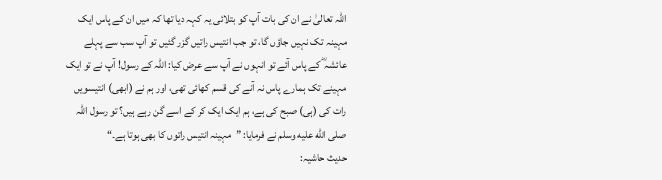اللہ تعالیٰ نے ان کی بات آپ کو بتلائی یہ کہہ دیا تھا کہ میں ان کے پاس ایک مہینہ تک نہیں جاؤں گا، تو جب انتیس راتیں گزر گئیں تو آپ سب سے پہلے عائشہ ؓ کے پاس آئے تو انہوں نے آپ سے عرض کیا: اللہ کے رسول! آپ نے تو ایک مہینے تک ہمارے پاس نہ آنے کی قسم کھائی تھی، اور ہم نے (ابھی) انتیسویں رات کی (ہی) صبح کی ہے، ہم ایک ایک کر کے اسے گن رہے ہیں؟ تو رسول اللہ صلى الله عليه وسلم نے فرمایا: ”مہینہ انتیس راتوں کا بھی ہوتا ہے۔“
حدیث حاشیہ: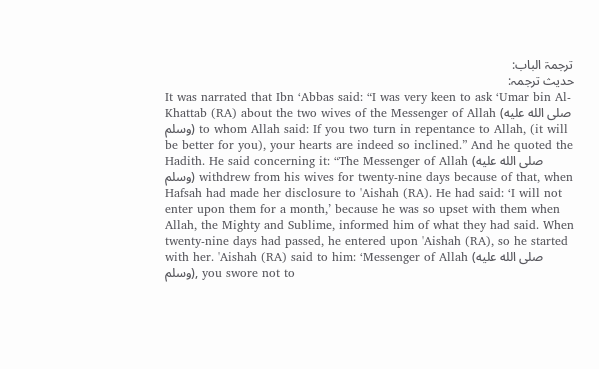ترجمۃ الباب:
حدیث ترجمہ:
It was narrated that Ibn ‘Abbas said: “I was very keen to ask ‘Umar bin Al-Khattab (RA) about the two wives of the Messenger of Allah (صلى الله عليه وسلم) to whom Allah said: If you two turn in repentance to Allah, (it will be better for you), your hearts are indeed so inclined.” And he quoted the Hadith. He said concerning it: “The Messenger of Allah (صلى الله عليه وسلم) withdrew from his wives for twenty-nine days because of that, when Hafsah had made her disclosure to 'Aishah (RA). He had said: ‘I will not enter upon them for a month,’ because he was so upset with them when Allah, the Mighty and Sublime, informed him of what they had said. When twenty-nine days had passed, he entered upon 'Aishah (RA), so he started with her. 'Aishah (RA) said to him: ‘Messenger of Allah (صلى الله عليه وسلم), you swore not to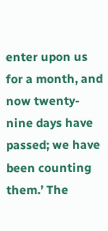enter upon us for a month, and now twenty-nine days have passed; we have been counting them.’ The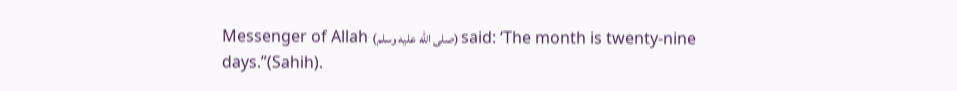Messenger of Allah (صلى الله عليه وسلم) said: ‘The month is twenty-nine days.”(Sahih).